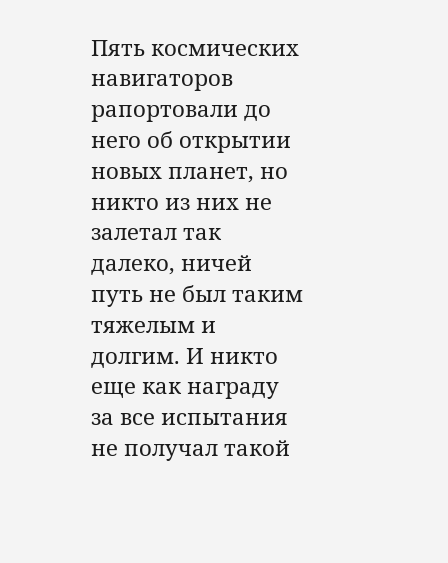Пять космических навигаторов рапортовали до него об открытии новых планет, но никто из них не залетал так далеко, ничей путь не был таким тяжелым и долгим. И никто еще как награду за все испытания не получал такой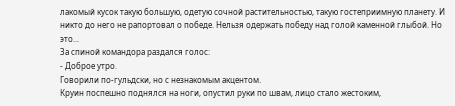лакомый кусок такую большую, одетую сочной растительностью, такую гостеприимную планету. И никто до него не рапортовал о победе. Нельзя одержать победу над голой каменной глыбой. Но это...
За спиной командора раздался голос:
- Доброе утро.
Говорили по-гульдски, но с незнакомым акцентом.
Круин поспешно поднялся на ноги, опустил руки по швам, лицо стало жестоким,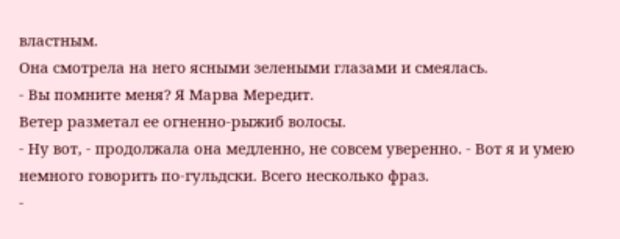властным.
Она смотрела на него ясными зелеными глазами и смеялась.
- Вы помните меня? Я Марва Мередит.
Ветер разметал ее огненно-рыжиб волосы.
- Ну вот, - продолжала она медленно, не совсем уверенно. - Вот я и умею немного говорить по-гульдски. Всего несколько фраз.
-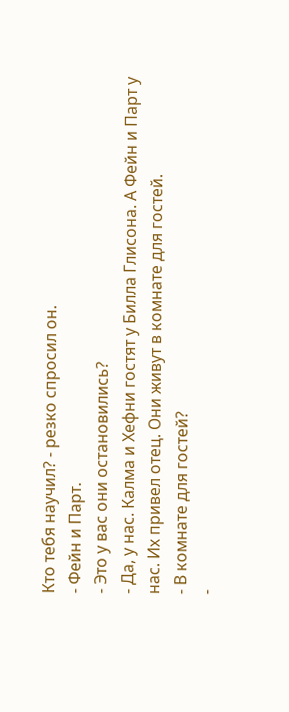Кто тебя научил? - резко спросил он.
- Фейн и Парт.
- Это у вас они остановились?
- Да, у нас. Калма и Хефни гостят у Билла Глисона. А Фейн и Парт у нас. Их привел отец. Они живут в комнате для гостей.
- В комнате для гостей?
-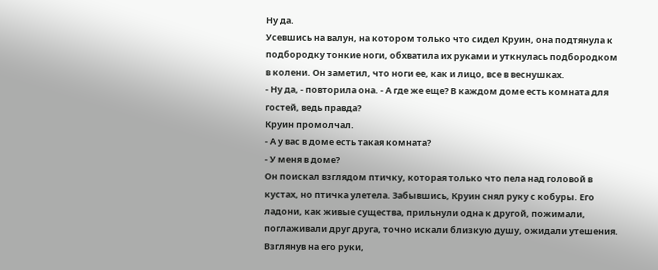Ну да.
Усевшись на валун, на котором только что сидел Круин, она подтянула к подбородку тонкие ноги, обхватила их руками и уткнулась подбородком в колени. Он заметил, что ноги ее, как и лицо, все в веснушках.
- Ну да, - повторила она. - А где же еще? В каждом доме есть комната для гостей, ведь правда?
Круин промолчал.
- А у вас в доме есть такая комната?
- У меня в доме?
Он поискал взглядом птичку, которая только что пела над головой в кустах, но птичка улетела. Забывшись, Круин снял руку с кобуры. Его ладони, как живые существа, прильнули одна к другой, пожимали, поглаживали друг друга, точно искали близкую душу, ожидали утешения.
Взглянув на его руки,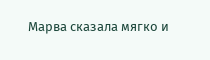Марва сказала мягко и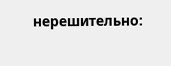нерешительно: